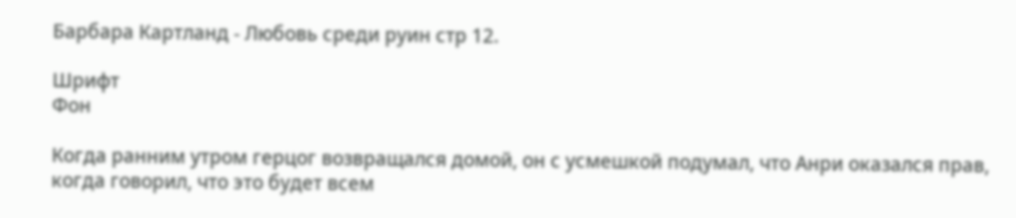Барбара Картланд - Любовь среди руин стр 12.

Шрифт
Фон

Когда ранним утром герцог возвращался домой, он с усмешкой подумал, что Анри оказался прав, когда говорил, что это будет всем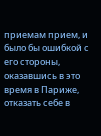приемам прием, и было бы ошибкой с его стороны, оказавшись в это время в Париже, отказать себе в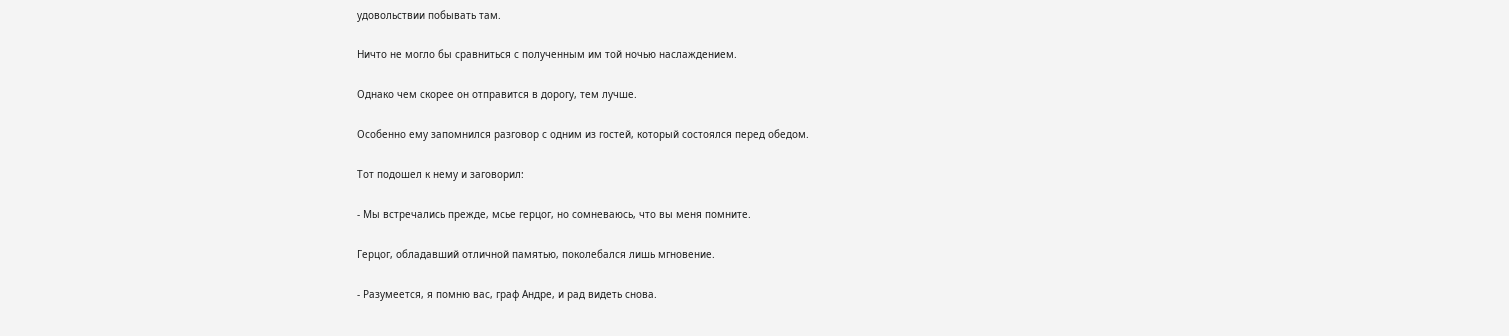удовольствии побывать там.

Ничто не могло бы сравниться с полученным им той ночью наслаждением.

Однако чем скорее он отправится в дорогу, тем лучше.

Особенно ему запомнился разговор с одним из гостей, который состоялся перед обедом.

Тот подошел к нему и заговорил:

- Мы встречались прежде, мсье герцог, но сомневаюсь, что вы меня помните.

Герцог, обладавший отличной памятью, поколебался лишь мгновение.

- Разумеется, я помню вас, граф Андре, и рад видеть снова.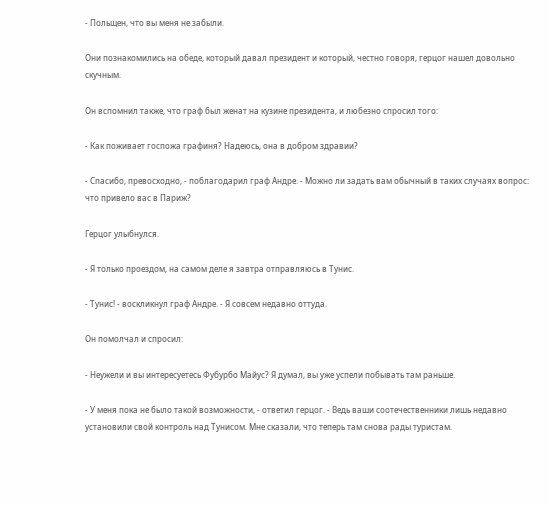- Польщен, что вы меня не забыли.

Они познакомились на обеде, который давал президент и который, честно говоря, герцог нашел довольно скучным.

Он вспомнил также, что граф был женат на кузине президента, и любезно спросил того:

- Как поживает госпожа графиня? Надеюсь, она в добром здравии?

- Спасибо, превосходно, - поблагодарил граф Андре. - Можно ли задать вам обычный в таких случаях вопрос: что привело вас в Париж?

Герцог улыбнулся.

- Я только проездом, на самом деле я завтра отправляюсь в Тунис.

- Тунис! - воскликнул граф Андре. - Я совсем недавно оттуда.

Он помолчал и спросил:

- Неужели и вы интересуетесь Фубурбо Майус? Я думал, вы уже успели побывать там раньше.

- У меня пока не было такой возможности, - ответил герцог. - Ведь ваши соотечественники лишь недавно установили свой контроль над Тунисом. Мне сказали, что теперь там снова рады туристам.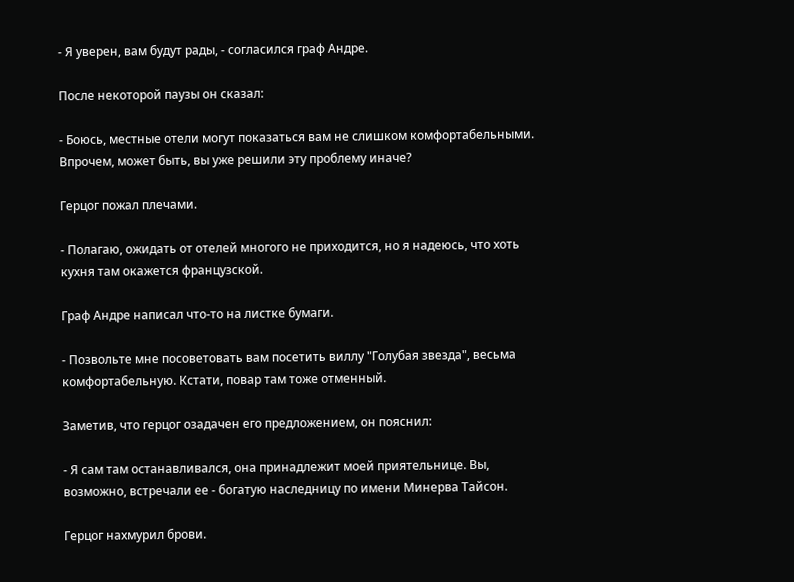- Я уверен, вам будут рады, - согласился граф Андре.

После некоторой паузы он сказал:

- Боюсь, местные отели могут показаться вам не слишком комфортабельными. Впрочем, может быть, вы уже решили эту проблему иначе?

Герцог пожал плечами.

- Полагаю, ожидать от отелей многого не приходится, но я надеюсь, что хоть кухня там окажется французской.

Граф Андре написал что-то на листке бумаги.

- Позвольте мне посоветовать вам посетить виллу "Голубая звезда", весьма комфортабельную. Кстати, повар там тоже отменный.

Заметив, что герцог озадачен его предложением, он пояснил:

- Я сам там останавливался, она принадлежит моей приятельнице. Вы, возможно, встречали ее - богатую наследницу по имени Минерва Тайсон.

Герцог нахмурил брови.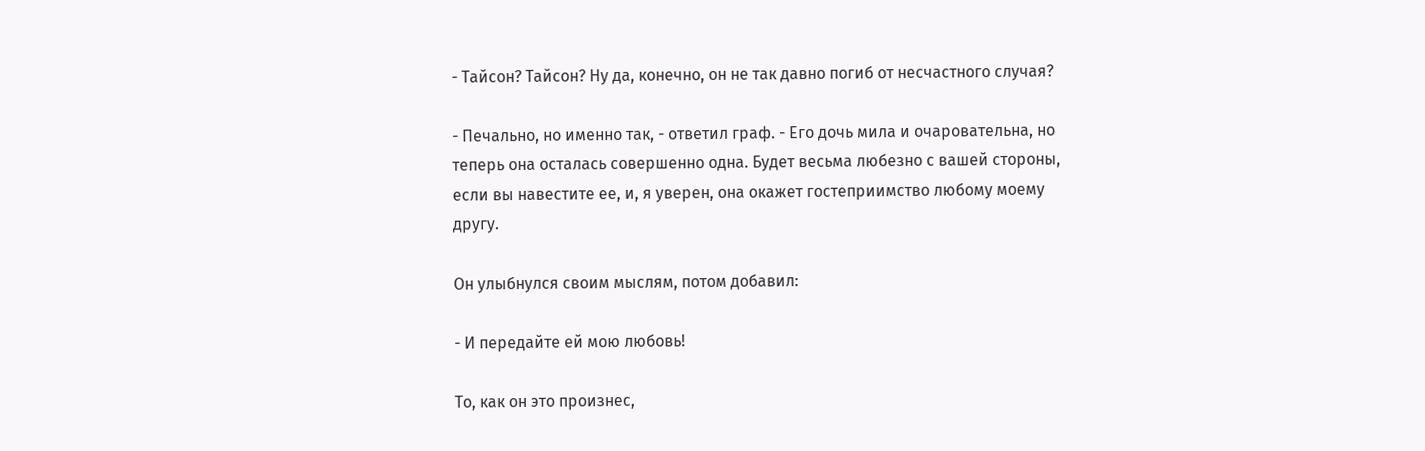- Тайсон? Тайсон? Ну да, конечно, он не так давно погиб от несчастного случая?

- Печально, но именно так, - ответил граф. - Его дочь мила и очаровательна, но теперь она осталась совершенно одна. Будет весьма любезно с вашей стороны, если вы навестите ее, и, я уверен, она окажет гостеприимство любому моему другу.

Он улыбнулся своим мыслям, потом добавил:

- И передайте ей мою любовь!

То, как он это произнес,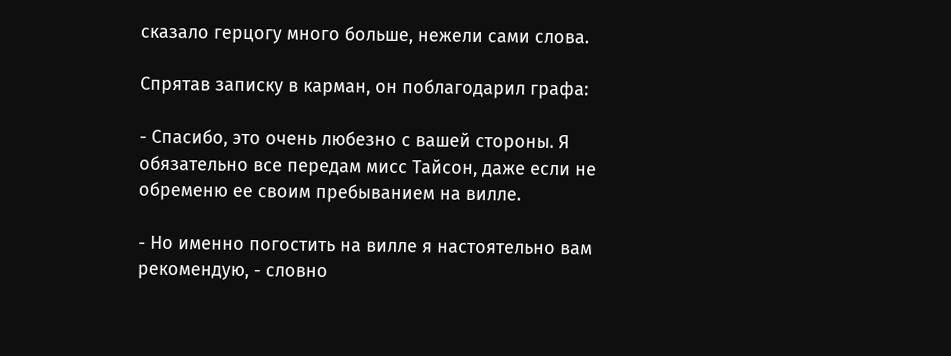сказало герцогу много больше, нежели сами слова.

Спрятав записку в карман, он поблагодарил графа:

- Спасибо, это очень любезно с вашей стороны. Я обязательно все передам мисс Тайсон, даже если не обременю ее своим пребыванием на вилле.

- Но именно погостить на вилле я настоятельно вам рекомендую, - словно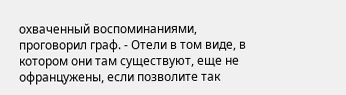охваченный воспоминаниями, проговорил граф. - Отели в том виде, в котором они там существуют, еще не офранцужены, если позволите так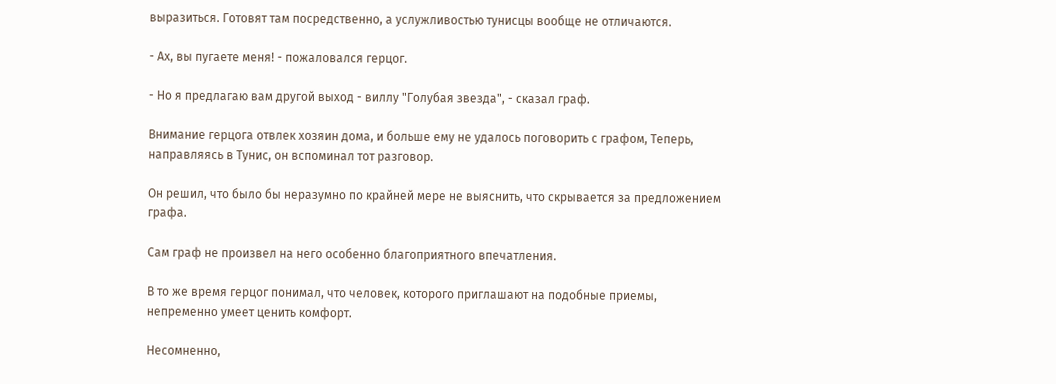выразиться. Готовят там посредственно, а услужливостью тунисцы вообще не отличаются.

- Ах, вы пугаете меня! - пожаловался герцог.

- Но я предлагаю вам другой выход - виллу "Голубая звезда", - сказал граф.

Внимание герцога отвлек хозяин дома, и больше ему не удалось поговорить с графом, Теперь, направляясь в Тунис, он вспоминал тот разговор.

Он решил, что было бы неразумно по крайней мере не выяснить, что скрывается за предложением графа.

Сам граф не произвел на него особенно благоприятного впечатления.

В то же время герцог понимал, что человек, которого приглашают на подобные приемы, непременно умеет ценить комфорт.

Несомненно,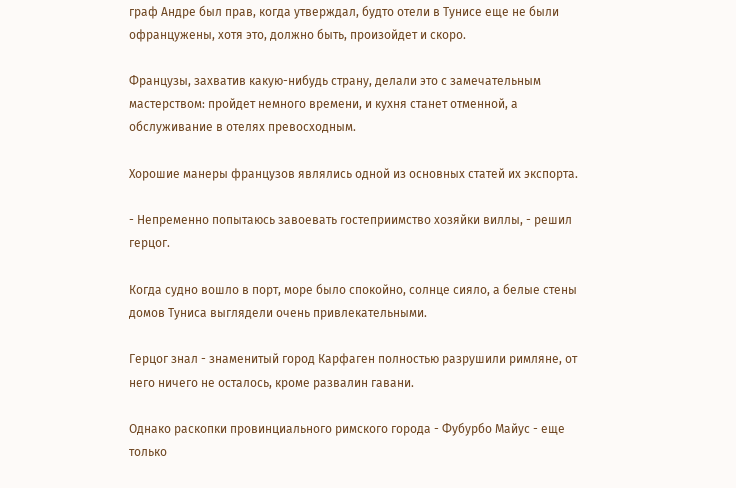граф Андре был прав, когда утверждал, будто отели в Тунисе еще не были офранцужены, хотя это, должно быть, произойдет и скоро.

Французы, захватив какую-нибудь страну, делали это с замечательным мастерством: пройдет немного времени, и кухня станет отменной, а обслуживание в отелях превосходным.

Хорошие манеры французов являлись одной из основных статей их экспорта.

- Непременно попытаюсь завоевать гостеприимство хозяйки виллы, - решил герцог.

Когда судно вошло в порт, море было спокойно, солнце сияло, а белые стены домов Туниса выглядели очень привлекательными.

Герцог знал - знаменитый город Карфаген полностью разрушили римляне, от него ничего не осталось, кроме развалин гавани.

Однако раскопки провинциального римского города - Фубурбо Майус - еще только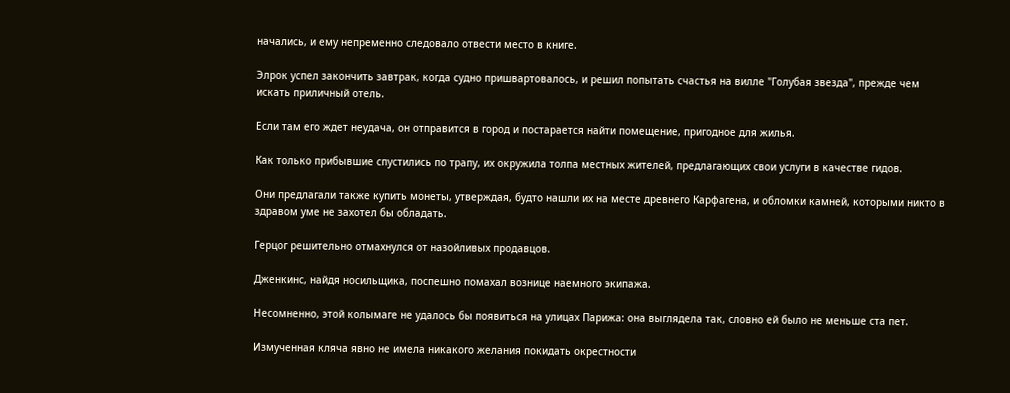начались, и ему непременно следовало отвести место в книге.

Элрок успел закончить завтрак, когда судно пришвартовалось, и решил попытать счастья на вилле "Голубая звезда", прежде чем искать приличный отель.

Если там его ждет неудача, он отправится в город и постарается найти помещение, пригодное для жилья.

Как только прибывшие спустились по трапу, их окружила толпа местных жителей, предлагающих свои услуги в качестве гидов.

Они предлагали также купить монеты, утверждая, будто нашли их на месте древнего Карфагена, и обломки камней, которыми никто в здравом уме не захотел бы обладать.

Герцог решительно отмахнулся от назойливых продавцов.

Дженкинс, найдя носильщика, поспешно помахал вознице наемного экипажа.

Несомненно, этой колымаге не удалось бы появиться на улицах Парижа: она выглядела так, словно ей было не меньше ста пет.

Измученная кляча явно не имела никакого желания покидать окрестности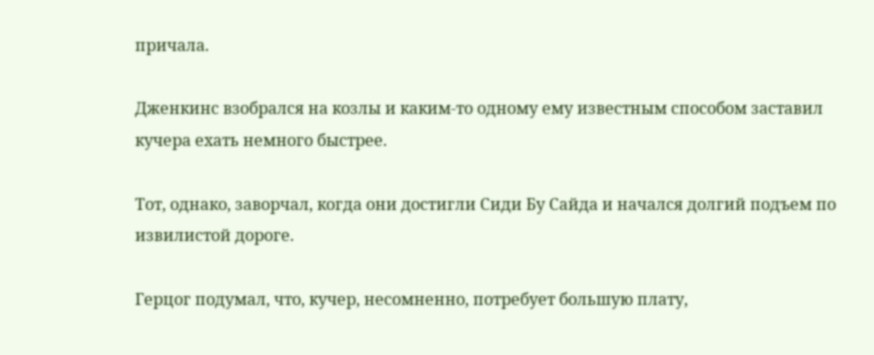причала.

Дженкинс взобрался на козлы и каким-то одному ему известным способом заставил кучера ехать немного быстрее.

Тот, однако, заворчал, когда они достигли Сиди Бу Сайда и начался долгий подъем по извилистой дороге.

Герцог подумал, что, кучер, несомненно, потребует большую плату,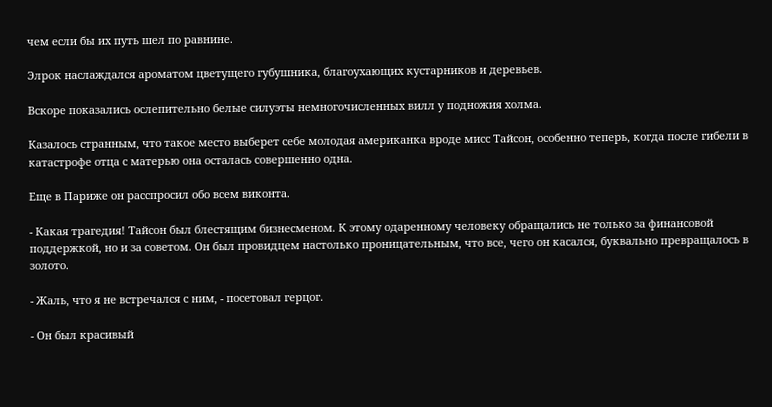чем если бы их путь шел по равнине.

Элрок наслаждался ароматом цветущего губушника, благоухающих кустарников и деревьев.

Вскоре показались ослепительно белые силуэты немногочисленных вилл у подножия холма.

Казалось странным, что такое место выберет себе молодая американка вроде мисс Тайсон, особенно теперь, когда после гибели в катастрофе отца с матерью она осталась совершенно одна.

Еще в Париже он расспросил обо всем виконта.

- Какая трагедия! Тайсон был блестящим бизнесменом. К этому одаренному человеку обращались не только за финансовой поддержкой, но и за советом. Он был провидцем настолько проницательным, что все, чего он касался, буквально превращалось в золото.

- Жаль, что я не встречался с ним, - посетовал герцог.

- Он был красивый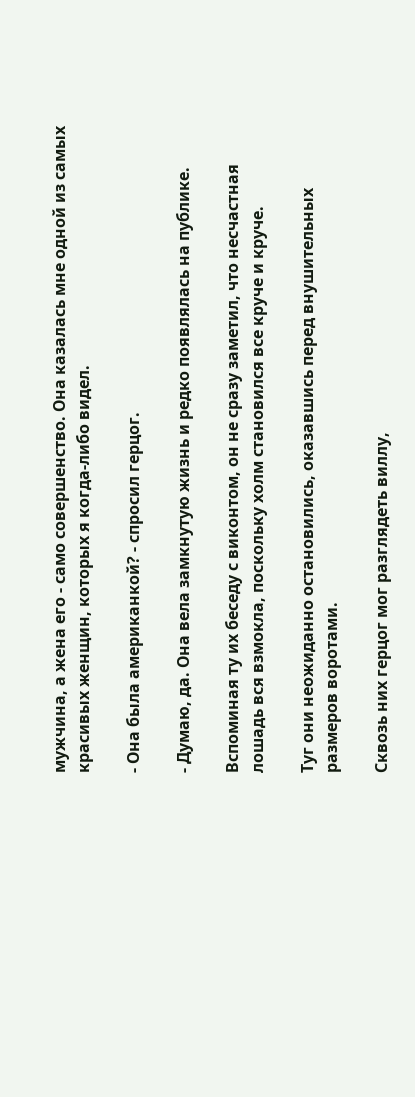мужчина, а жена его - само совершенство. Она казалась мне одной из самых красивых женщин, которых я когда-либо видел.

- Она была американкой? - спросил герцог.

- Думаю, да. Она вела замкнутую жизнь и редко появлялась на публике.

Вспоминая ту их беседу с виконтом, он не сразу заметил, что несчастная лошадь вся взмокла, поскольку холм становился все круче и круче.

Туг они неожиданно остановились, оказавшись перед внушительных размеров воротами.

Сквозь них герцог мог разглядеть виллу,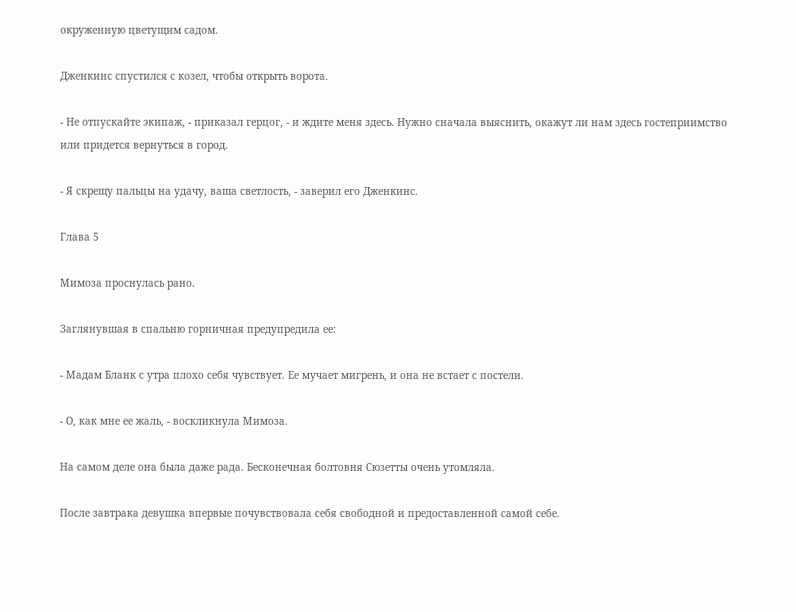окруженную цветущим садом.

Дженкинс спустился с козел, чтобы открыть ворота.

- Не отпускайте экипаж, - приказал герцог, - и ждите меня здесь. Нужно сначала выяснить, окажут ли нам здесь гостеприимство или придется вернуться в город.

- Я скрещу пальцы на удачу, ваша светлость, - заверил его Дженкинс.

Глава 5

Мимоза проснулась рано.

Заглянувшая в спальню горничная предупредила ее:

- Мадам Бланк с утра плохо себя чувствует. Ее мучает мигрень, и она не встает с постели.

- О, как мне ее жаль, - воскликнула Мимоза.

На самом деле она была даже рада. Бесконечная болтовня Сюзетты очень утомляла.

После завтрака девушка впервые почувствовала себя свободной и предоставленной самой себе.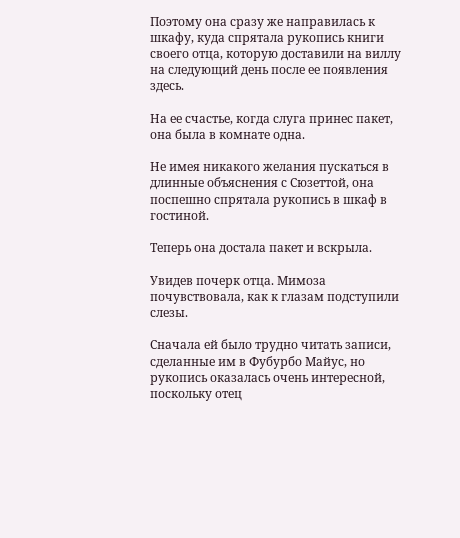Поэтому она сразу же направилась к шкафу, куда спрятала рукопись книги своего отца, которую доставили на виллу на следующий день после ее появления здесь.

На ее счастье, когда слуга принес пакет, она была в комнате одна.

Не имея никакого желания пускаться в длинные объяснения с Сюзеттой, она поспешно спрятала рукопись в шкаф в гостиной.

Теперь она достала пакет и вскрыла.

Увидев почерк отца. Мимоза почувствовала, как к глазам подступили слезы.

Сначала ей было трудно читать записи, сделанные им в Фубурбо Майус, но рукопись оказалась очень интересной, поскольку отец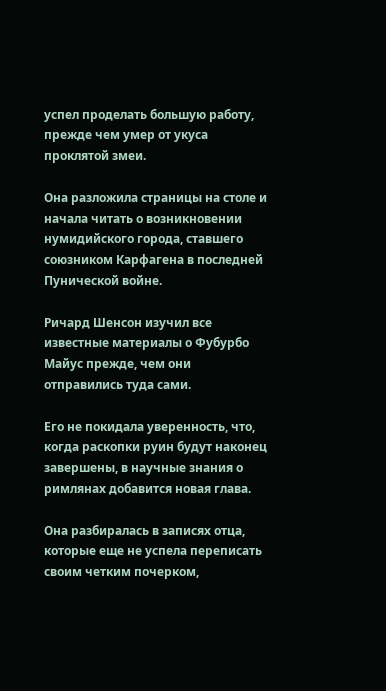успел проделать большую работу, прежде чем умер от укуса проклятой змеи.

Она разложила страницы на столе и начала читать о возникновении нумидийского города, ставшего союзником Карфагена в последней Пунической войне.

Ричард Шенсон изучил все известные материалы о Фубурбо Майус прежде, чем они отправились туда сами.

Его не покидала уверенность, что, когда раскопки руин будут наконец завершены, в научные знания о римлянах добавится новая глава.

Она разбиралась в записях отца, которые еще не успела переписать своим четким почерком,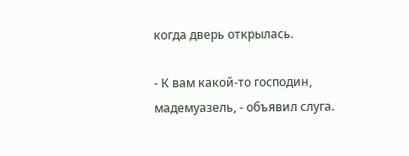когда дверь открылась.

- К вам какой-то господин, мадемуазель, - объявил слуга.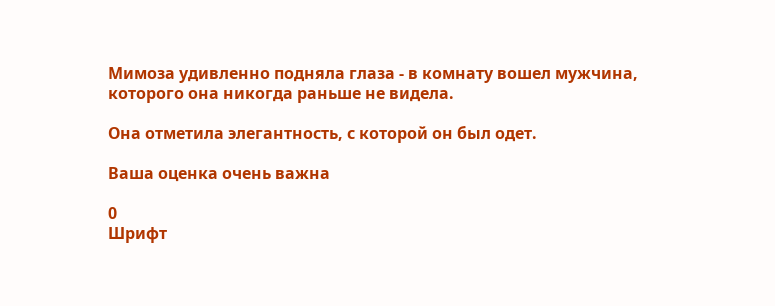Мимоза удивленно подняла глаза - в комнату вошел мужчина, которого она никогда раньше не видела.

Она отметила элегантность, с которой он был одет.

Ваша оценка очень важна

0
Шрифт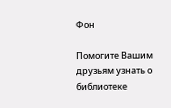Фон

Помогите Вашим друзьям узнать о библиотеке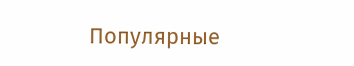Популярные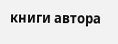книги автора